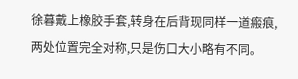徐暮戴上橡胶手套,转身在后背现同样一道瘢痕,两处位置完全对称,只是伤口大小略有不同。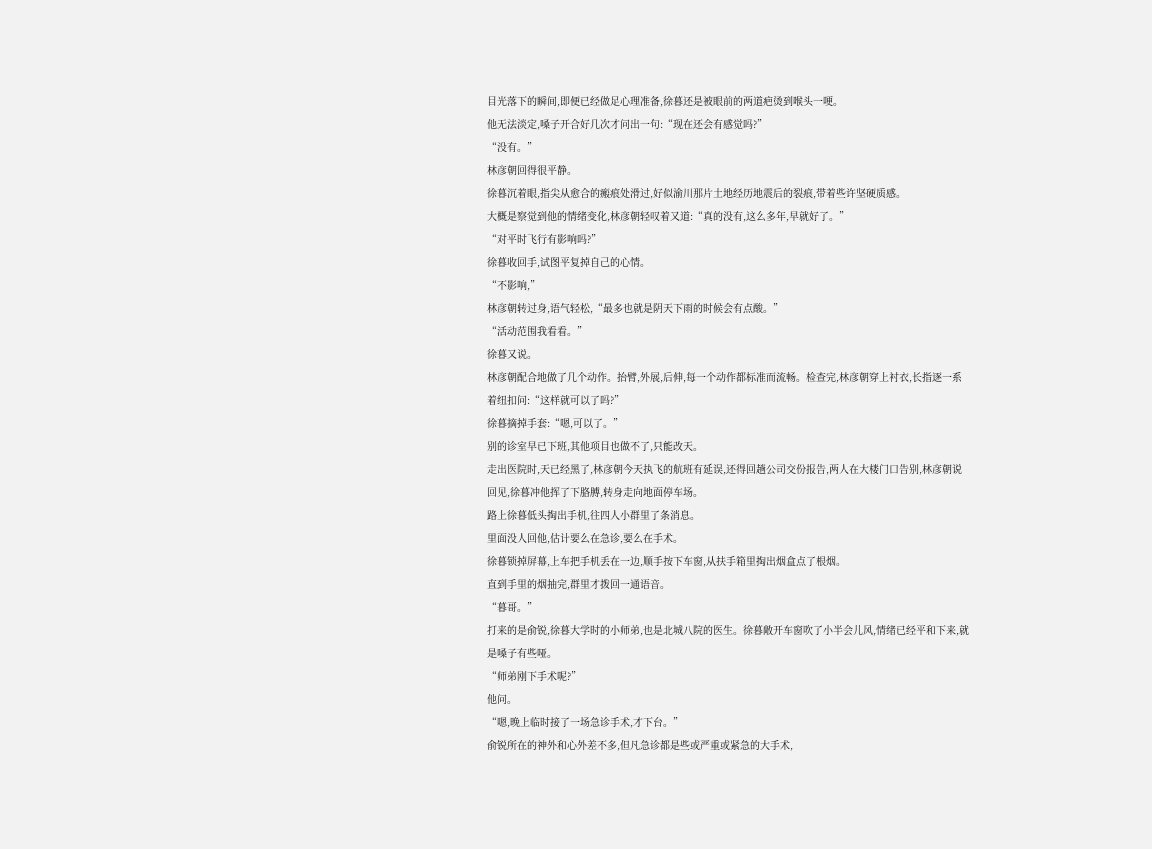目光落下的瞬间,即便已经做足心理准备,徐暮还是被眼前的两道疤烫到喉头一哽。
他无法淡定,嗓子开合好几次才问出一句:“现在还会有感觉吗?”
“没有。”
林彦朝回得很平静。
徐暮沉着眼,指尖从愈合的瘢痕处滑过,好似渝川那片土地经历地震后的裂痕,带着些许坚硬质感。
大概是察觉到他的情绪变化,林彦朝轻叹着又道:“真的没有,这么多年,早就好了。”
“对平时飞行有影响吗?”
徐暮收回手,试图平复掉自己的心情。
“不影响,”
林彦朝转过身,语气轻松,“最多也就是阴天下雨的时候会有点酸。”
“活动范围我看看。”
徐暮又说。
林彦朝配合地做了几个动作。抬臂,外展,后伸,每一个动作都标准而流畅。检查完,林彦朝穿上衬衣,长指逐一系着纽扣问:“这样就可以了吗?”
徐暮摘掉手套:“嗯,可以了。”
别的诊室早已下班,其他项目也做不了,只能改天。
走出医院时,天已经黑了,林彦朝今天执飞的航班有延误,还得回趟公司交份报告,两人在大楼门口告别,林彦朝说回见,徐暮冲他挥了下胳膊,转身走向地面停车场。
路上徐暮低头掏出手机,往四人小群里了条消息。
里面没人回他,估计要么在急诊,要么在手术。
徐暮锁掉屏幕,上车把手机丢在一边,顺手按下车窗,从扶手箱里掏出烟盒点了根烟。
直到手里的烟抽完,群里才拨回一通语音。
“暮哥。”
打来的是俞锐,徐暮大学时的小师弟,也是北城八院的医生。徐暮敞开车窗吹了小半会儿风,情绪已经平和下来,就是嗓子有些哑。
“师弟刚下手术呢?”
他问。
“嗯,晚上临时接了一场急诊手术,才下台。”
俞锐所在的神外和心外差不多,但凡急诊都是些或严重或紧急的大手术,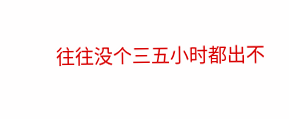往往没个三五小时都出不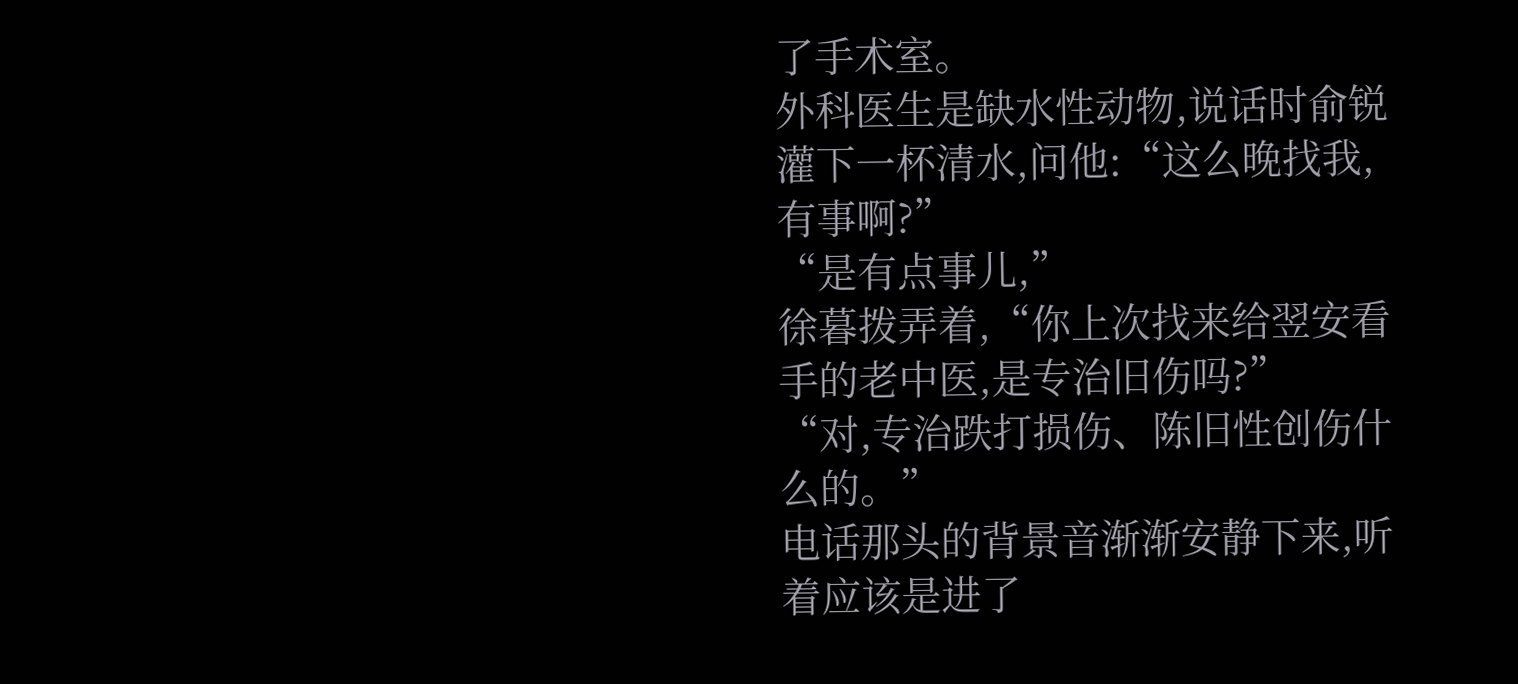了手术室。
外科医生是缺水性动物,说话时俞锐灌下一杯清水,问他:“这么晚找我,有事啊?”
“是有点事儿,”
徐暮拨弄着,“你上次找来给翌安看手的老中医,是专治旧伤吗?”
“对,专治跌打损伤、陈旧性创伤什么的。”
电话那头的背景音渐渐安静下来,听着应该是进了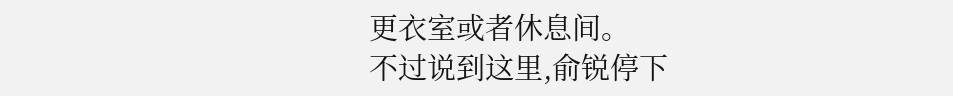更衣室或者休息间。
不过说到这里,俞锐停下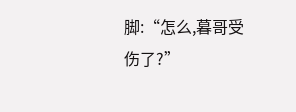脚:“怎么,暮哥受伤了?”